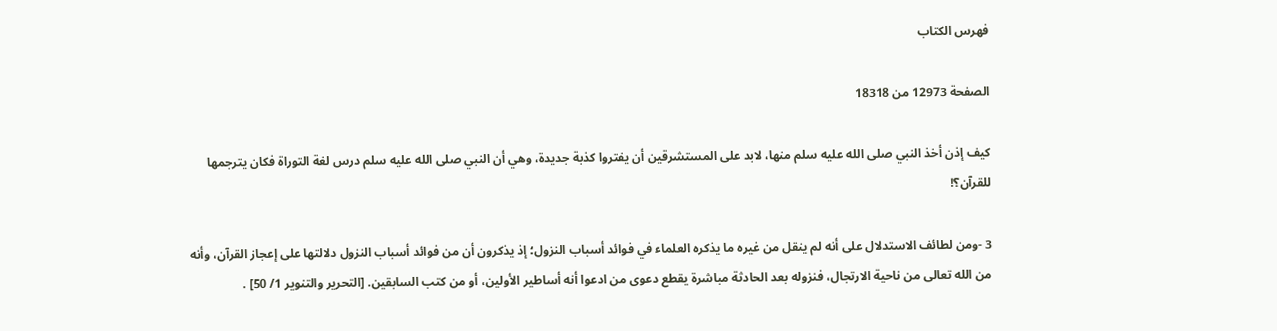فهرس الكتاب

الصفحة 12973 من 18318

كيف إذن أخذ النبي صلى الله عليه سلم منها، لابد على المستشرقين أن يفتروا كذبة جديدة، وهي أن النبي صلى الله عليه سلم درس لغة التوراة فكان يترجمها للقرآن؟!

3 -ومن لطائف الاستدلال على أنه لم ينقل من غيره ما يذكره العلماء في فوائد أسباب النزول؛ إذ يذكرون أن من فوائد أسباب النزول دلالتها على إعجاز القرآن، وأنه من الله تعالى من ناحية الارتجال، فنزوله بعد الحادثة مباشرة يقطع دعوى من ادعوا أنه أساطير الأولين، أو من كتب السابقين. [التحرير والتنوير 1/ 50] .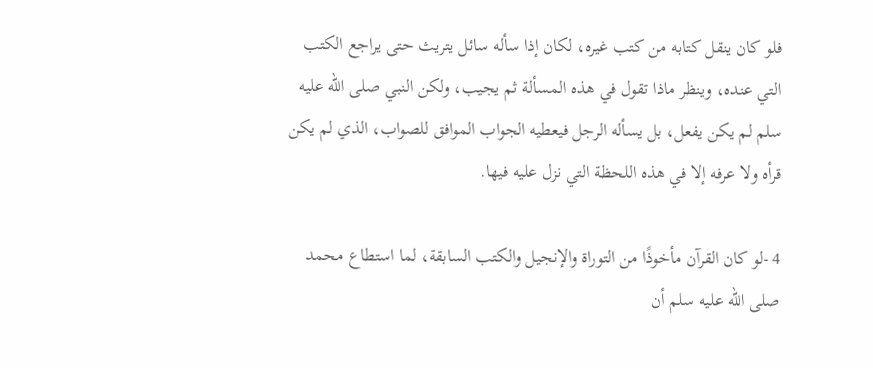فلو كان ينقل كتابه من كتب غيره، لكان إذا سأله سائل يتريث حتى يراجع الكتب التي عنده، وينظر ماذا تقول في هذه المسألة ثم يجيب، ولكن النبي صلى الله عليه سلم لم يكن يفعل، بل يسأله الرجل فيعطيه الجواب الموافق للصواب، الذي لم يكن قرأه ولا عرفه إلا في هذه اللحظة التي نزل عليه فيها.

4 -لو كان القرآن مأخوذًا من التوراة والإنجيل والكتب السابقة، لما استطاع محمد صلى الله عليه سلم أن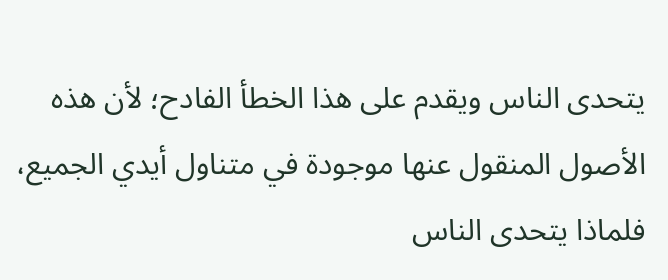يتحدى الناس ويقدم على هذا الخطأ الفادح؛ لأن هذه الأصول المنقول عنها موجودة في متناول أيدي الجميع، فلماذا يتحدى الناس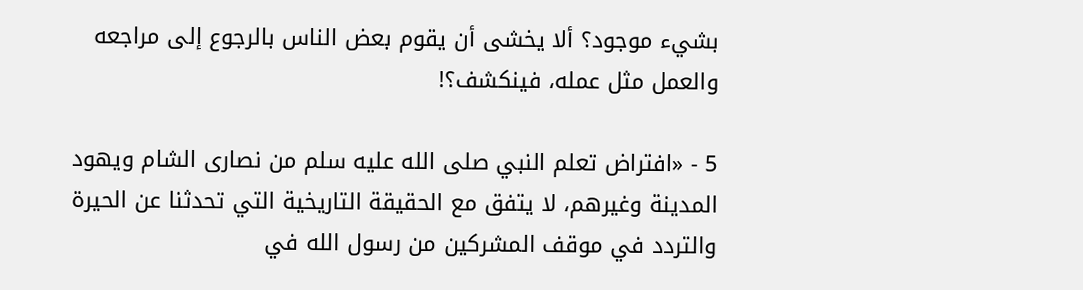بشيء موجود؟ ألا يخشى أن يقوم بعض الناس بالرجوع إلى مراجعه والعمل مثل عمله، فينكشف؟!

5 - «افتراض تعلم النبي صلى الله عليه سلم من نصارى الشام ويهود المدينة وغيرهم، لا يتفق مع الحقيقة التاريخية التي تحدثنا عن الحيرة والتردد في موقف المشركين من رسول الله في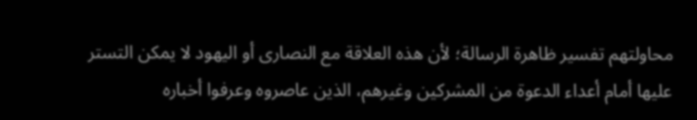محاولتهم تفسير ظاهرة الرسالة؛ لأن هذه العلاقة مع النصارى أو اليهود لا يمكن التستر عليها أمام أعداء الدعوة من المشركين وغيرهم، الذين عاصروه وعرفوا أخباره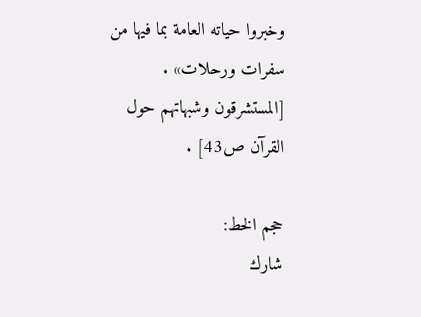وخبروا حياته العامة بما فيها من سفرات ورحلات» . [المستشرقون وشبهاتهم حول القرآن ص43] .

حجم الخط:
شارك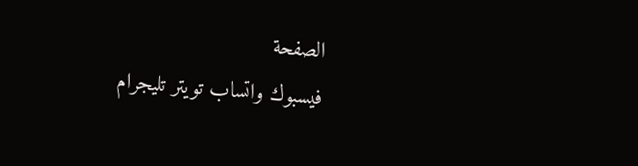الصفحة
فيسبوك واتساب تويتر تليجرام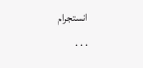انستجرام
. . .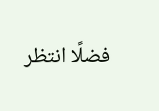فضلًا انتظر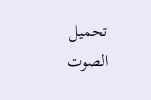تحميل الصوت